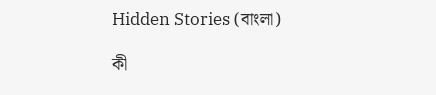Hidden Stories (বাংলা)

কী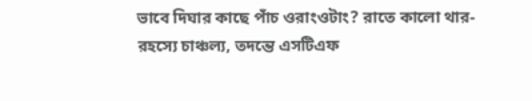ভাবে দিঘার কাছে পাঁচ ওরাংওটাং? রাতে কালো থার-রহস্যে চাঞ্চল্য, তদন্তে এসটিএফ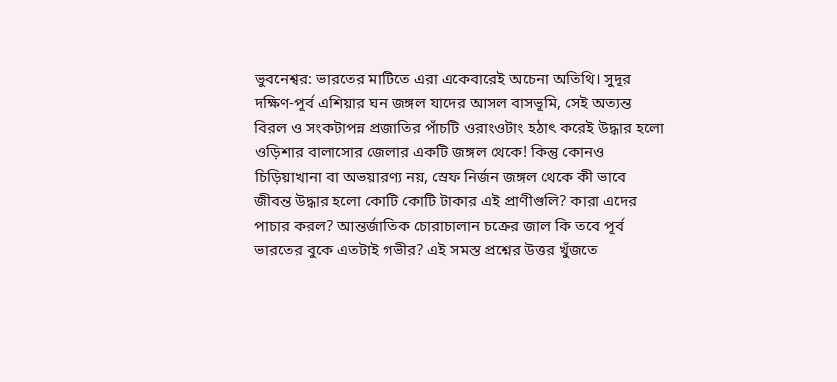ভুবনেশ্বর: ভারতের মাটিতে এরা একেবারেই অচেনা অতিথি। সুদূর দক্ষিণ-পূর্ব এশিয়ার ঘন জঙ্গল যাদের আসল বাসভূমি, সেই অত্যন্ত বিরল ও সংকটাপন্ন প্রজাতির পাঁচটি ওরাংওটাং হঠাৎ করেই উদ্ধার হলো ওড়িশার বালাসোর জেলার একটি জঙ্গল থেকে! কিন্তু কোনও চিড়িয়াখানা বা অভয়ারণ্য নয়, স্রেফ নির্জন জঙ্গল থেকে কী ভাবে জীবন্ত উদ্ধার হলো কোটি কোটি টাকার এই প্রাণীগুলি? কারা এদের পাচার করল? আন্তর্জাতিক চোরাচালান চক্রের জাল কি তবে পূর্ব ভারতের বুকে এতটাই গভীর? এই সমস্ত প্রশ্নের উত্তর খুঁজতে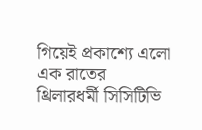গিয়েই প্রকাশ্যে এলো এক রাতের থ্রিলারধর্মী সিসিটিভি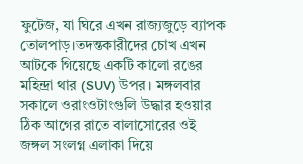ফুটেজ, যা ঘিরে এখন রাজ্যজুড়ে ব্যাপক তোলপাড়।তদন্তকারীদের চোখ এখন আটকে গিয়েছে একটি কালো রঙের মহিন্দ্রা থার (SUV) উপর। মঙ্গলবার সকালে ওরাংওটাংগুলি উদ্ধার হওয়ার ঠিক আগের রাতে বালাসোরের ওই জঙ্গল সংলগ্ন এলাকা দিয়ে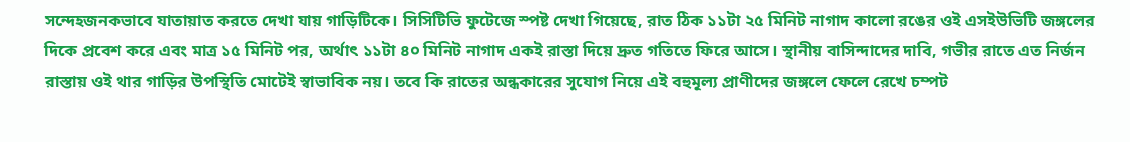সন্দেহজনকভাবে যাতায়াত করতে দেখা যায় গাড়িটিকে। সিসিটিভি ফুটেজে স্পষ্ট দেখা গিয়েছে, রাত ঠিক ১১টা ২৫ মিনিট নাগাদ কালো রঙের ওই এসইউভিটি জঙ্গলের দিকে প্রবেশ করে এবং মাত্র ১৫ মিনিট পর, অর্থাৎ ১১টা ৪০ মিনিট নাগাদ একই রাস্তা দিয়ে দ্রুত গতিতে ফিরে আসে। স্থানীয় বাসিন্দাদের দাবি, গভীর রাতে এত নির্জন রাস্তায় ওই থার গাড়ির উপস্থিতি মোটেই স্বাভাবিক নয়। তবে কি রাতের অন্ধকারের সুযোগ নিয়ে এই বহুমূল্য প্রাণীদের জঙ্গলে ফেলে রেখে চম্পট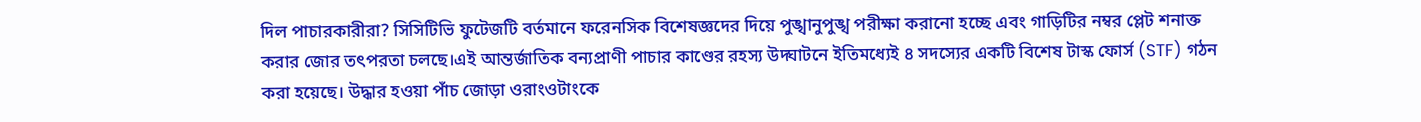দিল পাচারকারীরা? সিসিটিভি ফুটেজটি বর্তমানে ফরেনসিক বিশেষজ্ঞদের দিয়ে পুঙ্খানুপুঙ্খ পরীক্ষা করানো হচ্ছে এবং গাড়িটির নম্বর প্লেট শনাক্ত করার জোর তৎপরতা চলছে।এই আন্তর্জাতিক বন্যপ্রাণী পাচার কাণ্ডের রহস্য উদ্ঘাটনে ইতিমধ্যেই ৪ সদস্যের একটি বিশেষ টাস্ক ফোর্স (STF) গঠন করা হয়েছে। উদ্ধার হওয়া পাঁচ জোড়া ওরাংওটাংকে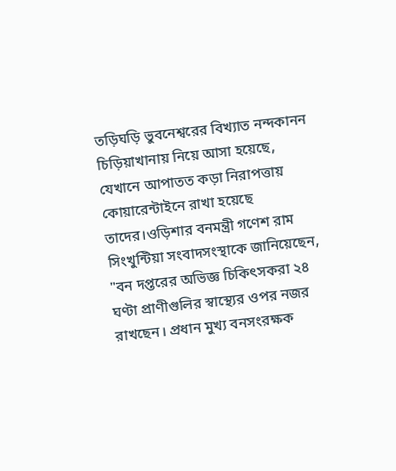তড়িঘড়ি ভুবনেশ্বরের বিখ্যাত নন্দকানন চিড়িয়াখানায় নিয়ে আসা হয়েছে, যেখানে আপাতত কড়া নিরাপত্তায় কোয়ারেন্টাইনে রাখা হয়েছে তাদের।ওড়িশার বনমন্ত্রী গণেশ রাম সিংখুন্টিয়া সংবাদসংস্থাকে জানিয়েছেন, "বন দপ্তরের অভিজ্ঞ চিকিৎসকরা ২৪ ঘণ্টা প্রাণীগুলির স্বাস্থ্যের ওপর নজর রাখছেন। প্রধান মুখ্য বনসংরক্ষক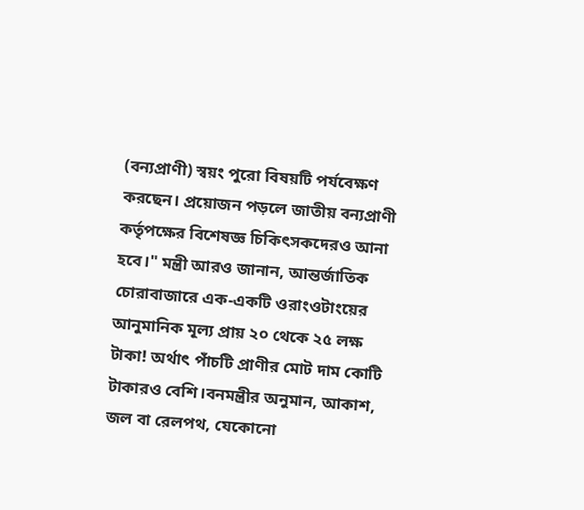(বন্যপ্রাণী) স্বয়ং পুরো বিষয়টি পর্যবেক্ষণ করছেন। প্রয়োজন পড়লে জাতীয় বন্যপ্রাণী কর্তৃপক্ষের বিশেষজ্ঞ চিকিৎসকদেরও আনা হবে।" মন্ত্রী আরও জানান, আন্তর্জাতিক চোরাবাজারে এক-একটি ওরাংওটাংয়ের আনুমানিক মূল্য প্রায় ২০ থেকে ২৫ লক্ষ টাকা! অর্থাৎ পাঁচটি প্রাণীর মোট দাম কোটি টাকারও বেশি।বনমন্ত্রীর অনুমান, আকাশ, জল বা রেলপথ, যেকোনো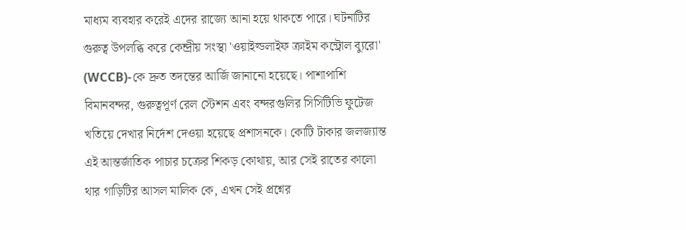মাধ্যম ব্যবহার করেই এদের রাজ্যে আনা হয়ে থাকতে পারে। ঘটনাটির গুরুত্ব উপলব্ধি করে কেন্দ্রীয় সংস্থা 'ওয়াইল্ডলাইফ ক্রাইম কন্ট্রোল ব্যুরো' (WCCB)-কে দ্রুত তদন্তের আর্জি জানানো হয়েছে। পাশাপাশি বিমানবন্দর, গুরুত্বপূর্ণ রেল স্টেশন এবং বন্দরগুলির সিসিটিভি ফুটেজ খতিয়ে দেখার নির্দেশ দেওয়া হয়েছে প্রশাসনকে। কোটি টাকার জলজ্যান্ত এই আন্তর্জাতিক পাচার চক্রের শিকড় কোথায়, আর সেই রাতের কালো থার গাড়িটির আসল মালিক কে, এখন সেই প্রশ্নের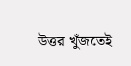উত্তর খুঁজতেই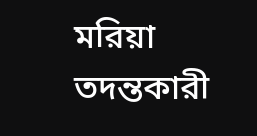মরিয়া তদন্তকারী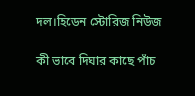দল।হিডেন স্টোরিজ নিউজ

কী ভাবে দিঘার কাছে পাঁচ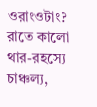ওরাংওটাং? রাতে কালো থার-রহস্যে চাঞ্চল্য,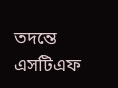তদন্তে এসটিএফ